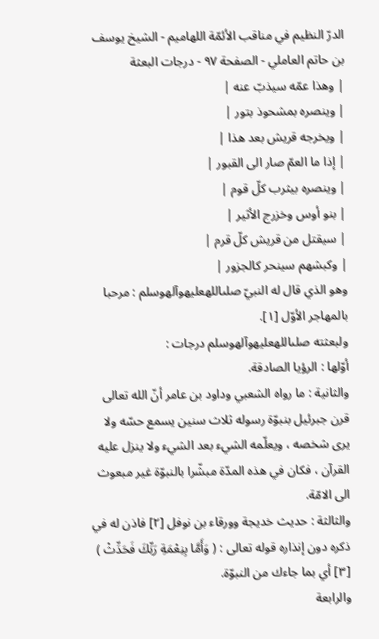الدرّ النظيم في مناقب الأئمّة اللهاميم - الشيخ يوسف بن حاتم العاملي - الصفحة ٩٧ - درجات البعثة
| وهذا عمّه سيذبّ عنه |
| وينصره بمشحوذ بتور |
| ويخرجه قريش بعد هذا |
| إذا ما العمّ صار الى القبور |
| وينصره بيثرب كلّ قوم |
| بنو أوس وخزرج الأثير |
| سيقتل من قريش كلّ قرم |
| وكبشهم سينحر كالجزور |
وهو الذي قال له النبيّ صلىاللهعليهوآلهوسلم : مرحبا بالمهاجر الأوّل [١].
ولبعثته صلىاللهعليهوآلهوسلم درجات :
أوّلها : الرؤيا الصادقة.
والثانية : ما رواه الشعبي وداود بن عامر أنّ الله تعالى قرن جبرئيل بنبوّة رسوله ثلاث سنين يسمع حسّه ولا يرى شخصه ، ويعلّمه الشيء بعد الشيء ولا ينزل عليه القرآن ، فكان في هذه المدّة مبشّرا بالنبوّة غير مبعوث الى الامّة.
والثالثة : حديث خديجة وورقاء بن نوفل [٢] فاذن له في ذكره دون إنذاره قوله تعالى : ( وَأَمَّا بِنِعْمَةِ رَبِّكَ فَحَدِّثْ ) [٣] أي بما جاءك من النبوّة.
والرابعة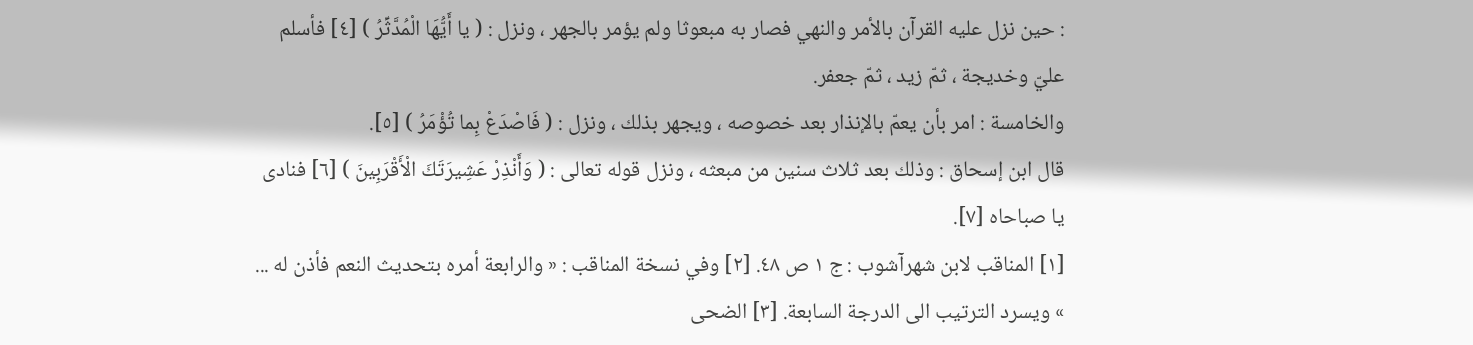: حين نزل عليه القرآن بالأمر والنهي فصار به مبعوثا ولم يؤمر بالجهر ، ونزل : ( يا أَيُّهَا الْمُدَّثِّرُ ) [٤] فأسلم عليّ وخديجة ، ثمّ زيد ، ثمّ جعفر.
والخامسة : امر بأن يعمّ بالإنذار بعد خصوصه ، ويجهر بذلك ، ونزل : ( فَاصْدَعْ بِما تُؤْمَرُ ) [٥].
قال ابن إسحاق : وذلك بعد ثلاث سنين من مبعثه ، ونزل قوله تعالى : ( وَأَنْذِرْ عَشِيرَتَكَ الْأَقْرَبِينَ ) [٦] فنادى يا صباحاه [٧].
[١] المناقب لابن شهرآشوب : ج ١ ص ٤٨. [٢] وفي نسخة المناقب : « والرابعة أمره بتحديث النعم فأذن له ... » ويسرد الترتيب الى الدرجة السابعة. [٣] الضحى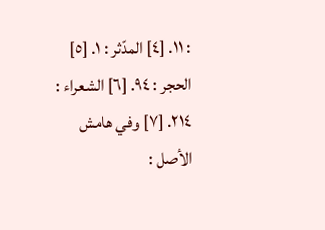: ١١. [٤] المدّثر : ١. [٥] الحجر : ٩٤. [٦] الشعراء : ٢١٤. [٧] وفي هامش الأصل :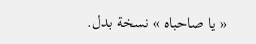« يا صاحباه » نسخة بدل.